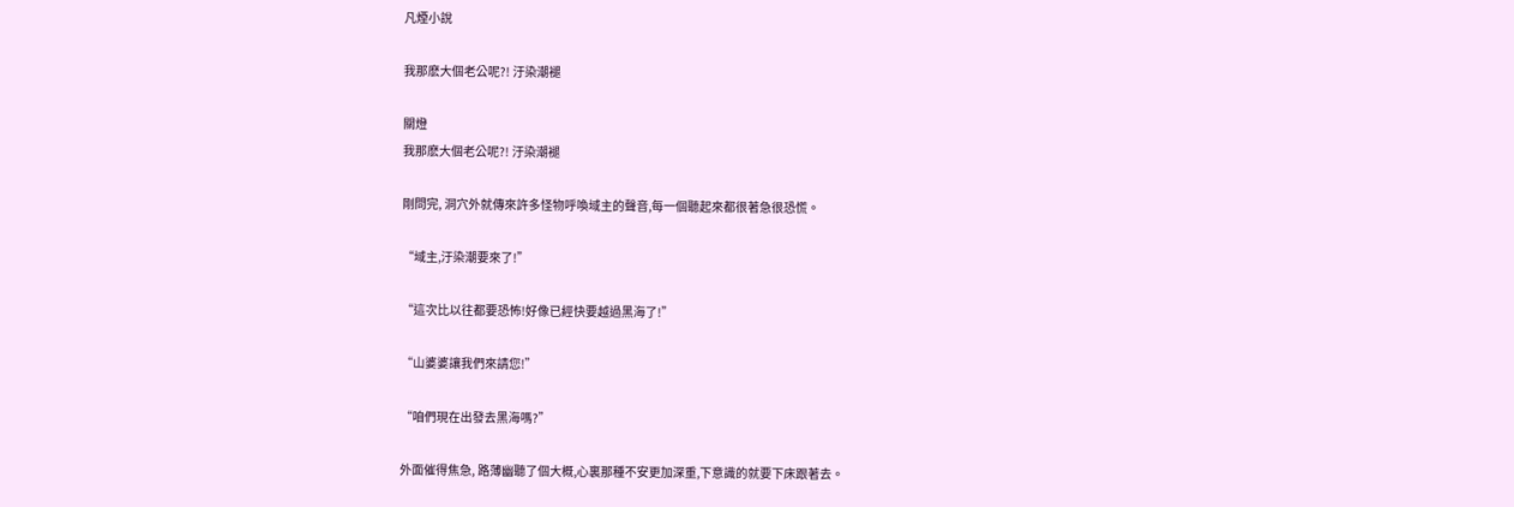凡煙小說

我那麽大個老公呢?! 汙染潮褪

關燈
我那麽大個老公呢?! 汙染潮褪

剛問完, 洞穴外就傳來許多怪物呼喚域主的聲音,每一個聽起來都很著急很恐慌。

“域主,汙染潮要來了!”

“這次比以往都要恐怖!好像已經快要越過黑海了!”

“山婆婆讓我們來請您!”

“咱們現在出發去黑海嗎?”

外面催得焦急, 路薄幽聽了個大概,心裏那種不安更加深重,下意識的就要下床跟著去。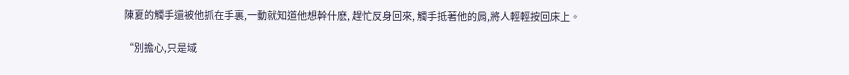陳夏的觸手還被他抓在手裏,一動就知道他想幹什麽, 趕忙反身回來, 觸手抵著他的肩,將人輕輕按回床上。

“別擔心,只是域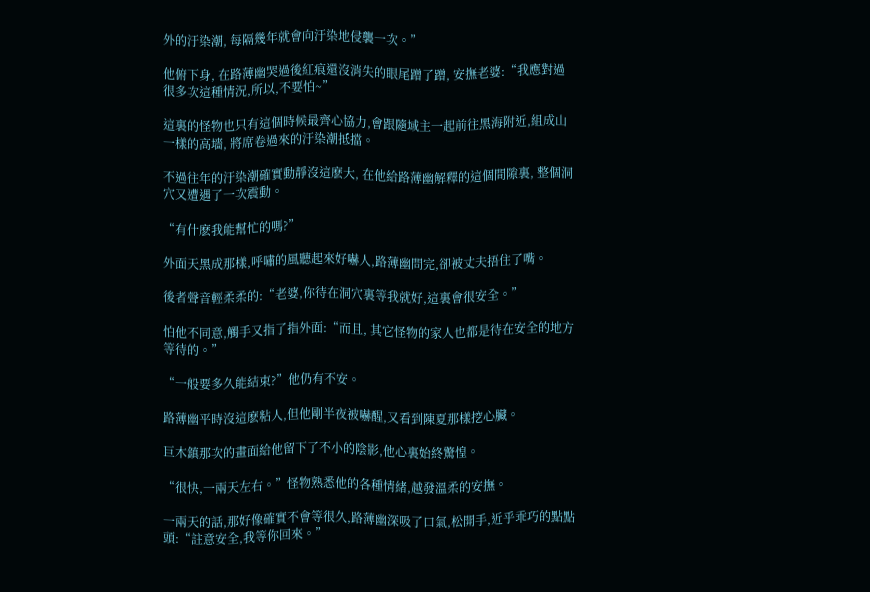外的汙染潮, 每隔幾年就會向汙染地侵襲一次。”

他俯下身, 在路薄幽哭過後紅痕還沒消失的眼尾蹭了蹭, 安撫老婆:“我應對過很多次這種情況,所以,不要怕~”

這裏的怪物也只有這個時候最齊心協力,會跟隨域主一起前往黑海附近,組成山一樣的高墻, 將席卷過來的汙染潮抵擋。

不過往年的汙染潮確實動靜沒這麽大, 在他給路薄幽解釋的這個間隙裏, 整個洞穴又遭遇了一次震動。

“有什麽我能幫忙的嗎?”

外面天黑成那樣,呼嘯的風聽起來好嚇人,路薄幽問完,卻被丈夫捂住了嘴。

後者聲音輕柔柔的:“老婆,你待在洞穴裏等我就好,這裏會很安全。”

怕他不同意,觸手又指了指外面:“而且, 其它怪物的家人也都是待在安全的地方等待的。”

“一般要多久能結束?”他仍有不安。

路薄幽平時沒這麽粘人,但他剛半夜被嚇醒,又看到陳夏那樣挖心臟。

巨木鎮那次的畫面給他留下了不小的陰影,他心裏始終驚惶。

“很快,一兩天左右。”怪物熟悉他的各種情緒,越發溫柔的安撫。

一兩天的話,那好像確實不會等很久,路薄幽深吸了口氣,松開手,近乎乖巧的點點頭:“註意安全,我等你回來。”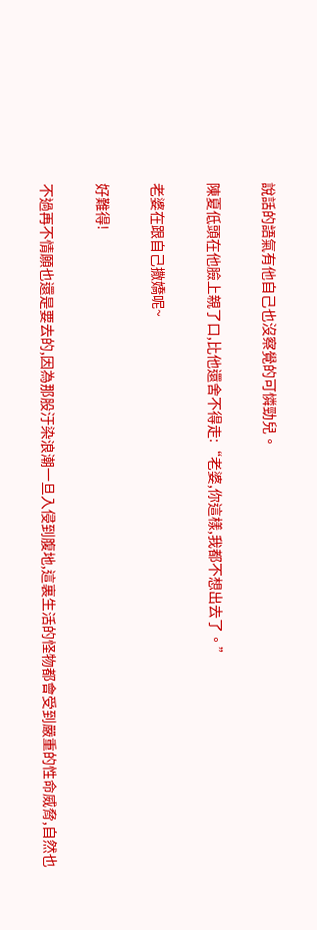說話的語氣有他自己也沒察覺的可憐勁兒。

陳夏低頭在他臉上親了口,比他還舍不得走:“老婆,你這樣,我都不想出去了。”

老婆在跟自己撒嬌呢~

好難得!

不過再不情願也還是要去的,因為那股汙染浪潮一旦入侵到腹地,這裏生活的怪物都會受到嚴重的性命威脅,自然也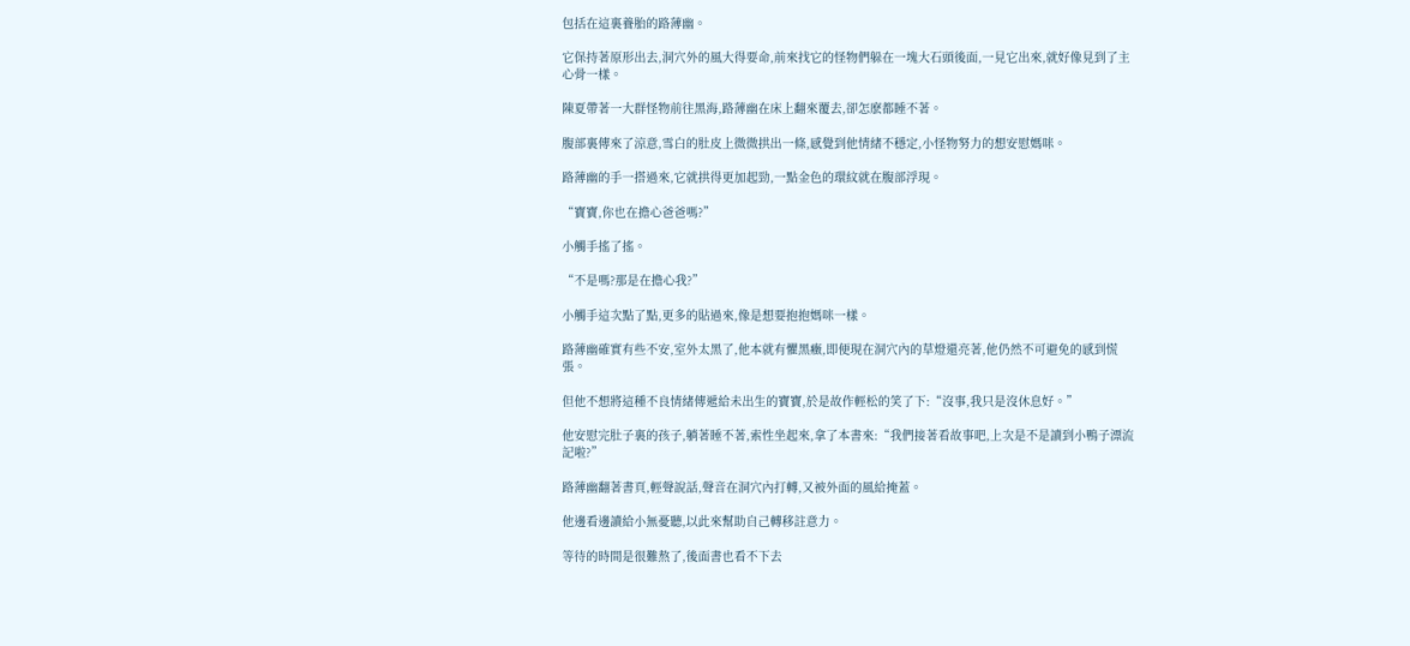包括在這裏養胎的路薄幽。

它保持著原形出去,洞穴外的風大得要命,前來找它的怪物們躲在一塊大石頭後面,一見它出來,就好像見到了主心骨一樣。

陳夏帶著一大群怪物前往黑海,路薄幽在床上翻來覆去,卻怎麽都睡不著。

腹部裏傳來了涼意,雪白的肚皮上微微拱出一條,感覺到他情緒不穩定,小怪物努力的想安慰媽咪。

路薄幽的手一搭過來,它就拱得更加起勁,一點金色的環紋就在腹部浮現。

“寶寶,你也在擔心爸爸嗎?”

小觸手搖了搖。

“不是嗎?那是在擔心我?”

小觸手這次點了點,更多的貼過來,像是想要抱抱媽咪一樣。

路薄幽確實有些不安,室外太黑了,他本就有懼黑癥,即便現在洞穴內的草燈還亮著,他仍然不可避免的感到慌張。

但他不想將這種不良情緒傳遞給未出生的寶寶,於是故作輕松的笑了下:“沒事,我只是沒休息好。”

他安慰完肚子裏的孩子,躺著睡不著,索性坐起來,拿了本書來:“我們接著看故事吧,上次是不是讀到小鴨子漂流記啦?”

路薄幽翻著書頁,輕聲說話,聲音在洞穴內打轉,又被外面的風給掩蓋。

他邊看邊讀給小無憂聽,以此來幫助自己轉移註意力。

等待的時間是很難熬了,後面書也看不下去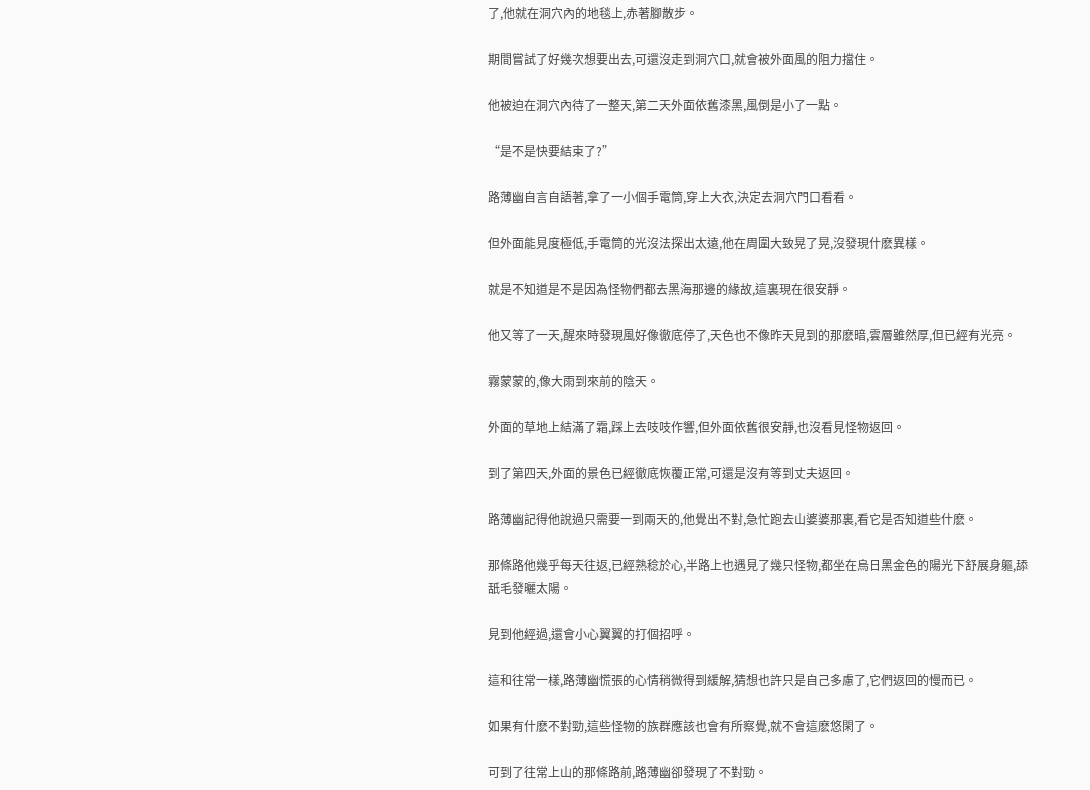了,他就在洞穴內的地毯上,赤著腳散步。

期間嘗試了好幾次想要出去,可還沒走到洞穴口,就會被外面風的阻力擋住。

他被迫在洞穴內待了一整天,第二天外面依舊漆黑,風倒是小了一點。

“是不是快要結束了?”

路薄幽自言自語著,拿了一小個手電筒,穿上大衣,決定去洞穴門口看看。

但外面能見度極低,手電筒的光沒法探出太遠,他在周圍大致晃了晃,沒發現什麽異樣。

就是不知道是不是因為怪物們都去黑海那邊的緣故,這裏現在很安靜。

他又等了一天,醒來時發現風好像徹底停了,天色也不像昨天見到的那麽暗,雲層雖然厚,但已經有光亮。

霧蒙蒙的,像大雨到來前的陰天。

外面的草地上結滿了霜,踩上去吱吱作響,但外面依舊很安靜,也沒看見怪物返回。

到了第四天,外面的景色已經徹底恢覆正常,可還是沒有等到丈夫返回。

路薄幽記得他說過只需要一到兩天的,他覺出不對,急忙跑去山婆婆那裏,看它是否知道些什麽。

那條路他幾乎每天往返,已經熟稔於心,半路上也遇見了幾只怪物,都坐在烏日黑金色的陽光下舒展身軀,舔舐毛發曬太陽。

見到他經過,還會小心翼翼的打個招呼。

這和往常一樣,路薄幽慌張的心情稍微得到緩解,猜想也許只是自己多慮了,它們返回的慢而已。

如果有什麽不對勁,這些怪物的族群應該也會有所察覺,就不會這麽悠閑了。

可到了往常上山的那條路前,路薄幽卻發現了不對勁。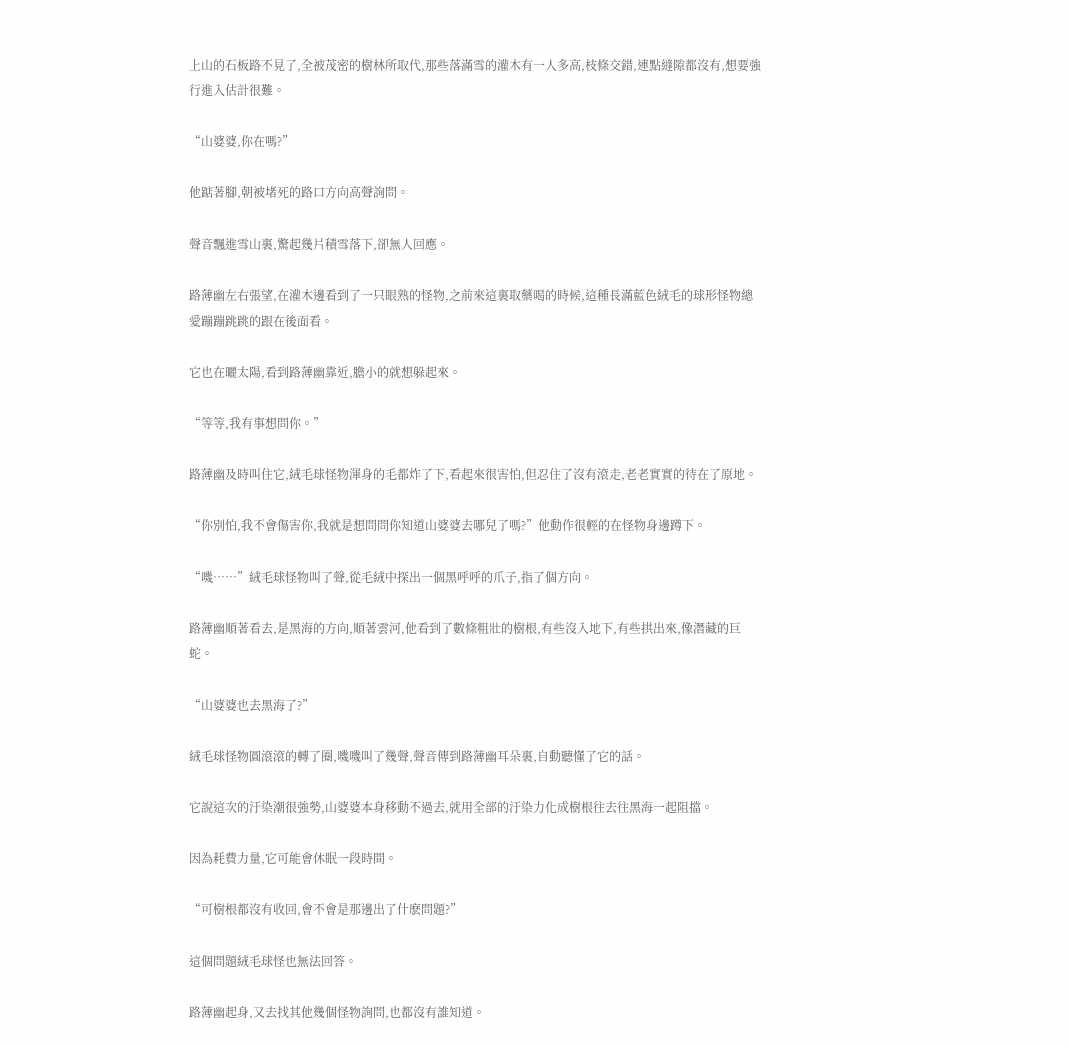上山的石板路不見了,全被茂密的樹林所取代,那些落滿雪的灌木有一人多高,枝條交錯,連點縫隙都沒有,想要強行進入估計很難。

“山婆婆,你在嗎?”

他踮著腳,朝被堵死的路口方向高聲詢問。

聲音飄進雪山裏,驚起幾片積雪落下,卻無人回應。

路薄幽左右張望,在灌木邊看到了一只眼熟的怪物,之前來這裏取藥喝的時候,這種長滿藍色絨毛的球形怪物總愛蹦蹦跳跳的跟在後面看。

它也在曬太陽,看到路薄幽靠近,膽小的就想躲起來。

“等等,我有事想問你。”

路薄幽及時叫住它,絨毛球怪物渾身的毛都炸了下,看起來很害怕,但忍住了沒有滾走,老老實實的待在了原地。

“你別怕,我不會傷害你,我就是想問問你知道山婆婆去哪兒了嗎?”他動作很輕的在怪物身邊蹲下。

“嘰……”絨毛球怪物叫了聲,從毛絨中探出一個黑呼呼的爪子,指了個方向。

路薄幽順著看去,是黑海的方向,順著雲河,他看到了數條粗壯的樹根,有些沒入地下,有些拱出來,像潛藏的巨蛇。

“山婆婆也去黑海了?”

絨毛球怪物圓滾滾的轉了圈,嘰嘰叫了幾聲,聲音傳到路薄幽耳朵裏,自動聽懂了它的話。

它說這次的汙染潮很強勢,山婆婆本身移動不過去,就用全部的汙染力化成樹根往去往黑海一起阻擋。

因為耗費力量,它可能會休眠一段時間。

“可樹根都沒有收回,會不會是那邊出了什麽問題?”

這個問題絨毛球怪也無法回答。

路薄幽起身,又去找其他幾個怪物詢問,也都沒有誰知道。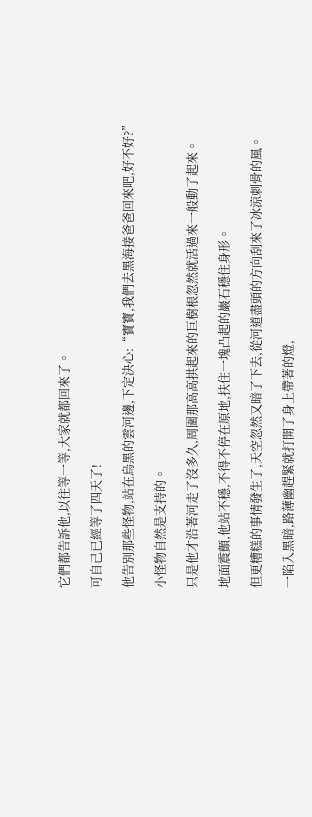它們都告訴他,以往等一等,大家就都回來了。

可自己已經等了四天了!

他告別那些怪物,站在烏黑的雲河邊,下定決心:“寶寶,我們去黑海接爸爸回來吧,好不好?”

小怪物自然是支持的。

只是他才沿著河走了沒多久,周圍那高高拱起來的巨樹根忽然就活過來一般動了起來。

地面震顫,他站不穩,不得不停在原地,扶住一塊凸起的巖石穩住身形。

但更糟糕的事情發生了,天空忽然又暗了下去,從河道盡頭的方向刮來了冰涼刺骨的風。

一陷入黑暗,路薄幽趕緊就打開了身上帶著的燈,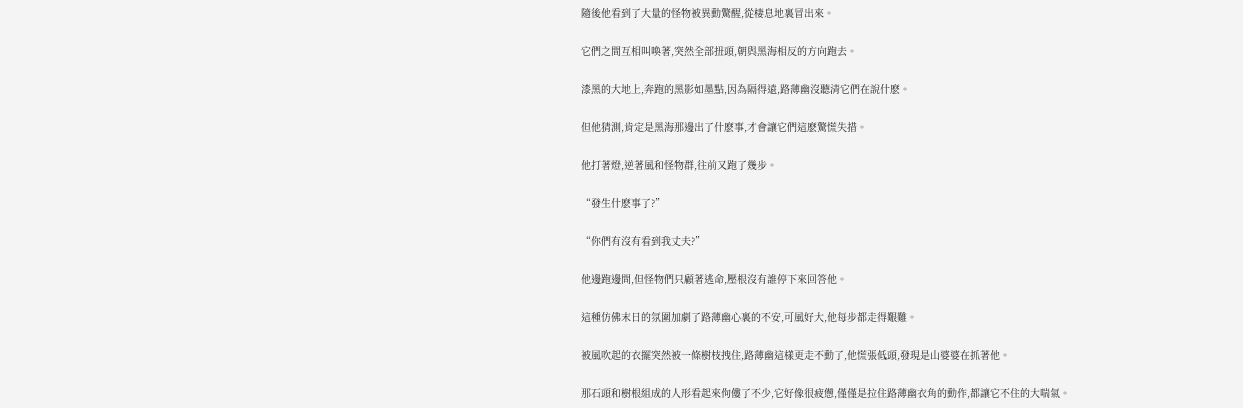隨後他看到了大量的怪物被異動驚醒,從棲息地裏冒出來。

它們之間互相叫喚著,突然全部扭頭,朝與黑海相反的方向跑去。

漆黑的大地上,奔跑的黑影如墨點,因為隔得遠,路薄幽沒聽清它們在說什麽。

但他猜測,肯定是黑海那邊出了什麽事,才會讓它們這麽驚慌失措。

他打著燈,逆著風和怪物群,往前又跑了幾步。

“發生什麽事了?”

“你們有沒有看到我丈夫?”

他邊跑邊問,但怪物們只顧著逃命,壓根沒有誰停下來回答他。

這種仿佛末日的氛圍加劇了路薄幽心裏的不安,可風好大,他每步都走得艱難。

被風吹起的衣擺突然被一條樹枝拽住,路薄幽這樣更走不動了,他慌張低頭,發現是山婆婆在抓著他。

那石頭和樹根組成的人形看起來佝僂了不少,它好像很疲憊,僅僅是拉住路薄幽衣角的動作,都讓它不住的大喘氣。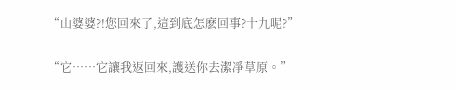“山婆婆?!您回來了,這到底怎麽回事?十九呢?”

“它……它讓我返回來,護送你去潔凈草原。”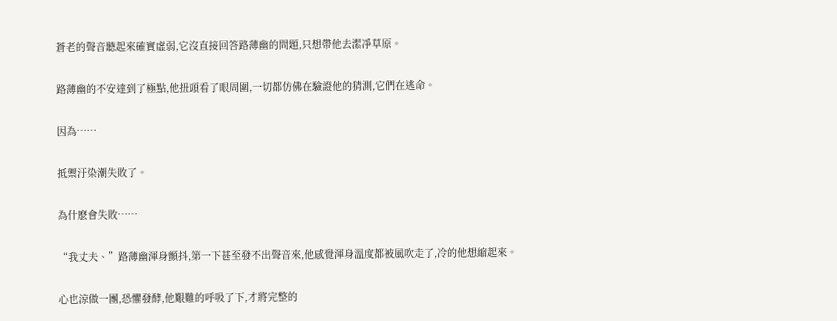蒼老的聲音聽起來確實虛弱,它沒直接回答路薄幽的問題,只想帶他去潔凈草原。

路薄幽的不安達到了極點,他扭頭看了眼周圍,一切都仿佛在驗證他的猜測,它們在逃命。

因為……

抵禦汙染潮失敗了。

為什麽會失敗……

“我丈夫、”路薄幽渾身顫抖,第一下甚至發不出聲音來,他感覺渾身溫度都被風吹走了,冷的他想縮起來。

心也涼做一團,恐懼發酵,他艱難的呼吸了下,才將完整的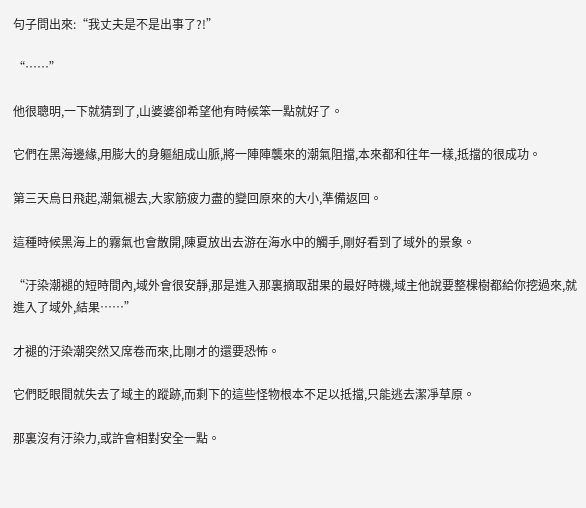句子問出來:“我丈夫是不是出事了?!”

“……”

他很聰明,一下就猜到了,山婆婆卻希望他有時候笨一點就好了。

它們在黑海邊緣,用膨大的身軀組成山脈,將一陣陣襲來的潮氣阻擋,本來都和往年一樣,抵擋的很成功。

第三天烏日飛起,潮氣褪去,大家筋疲力盡的變回原來的大小,準備返回。

這種時候黑海上的霧氣也會散開,陳夏放出去游在海水中的觸手,剛好看到了域外的景象。

“汙染潮褪的短時間內,域外會很安靜,那是進入那裏摘取甜果的最好時機,域主他說要整棵樹都給你挖過來,就進入了域外,結果……”

才褪的汙染潮突然又席卷而來,比剛才的還要恐怖。

它們眨眼間就失去了域主的蹤跡,而剩下的這些怪物根本不足以抵擋,只能逃去潔凈草原。

那裏沒有汙染力,或許會相對安全一點。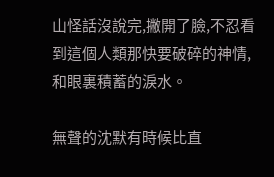山怪話沒說完,撇開了臉,不忍看到這個人類那快要破碎的神情,和眼裏積蓄的淚水。

無聲的沈默有時候比直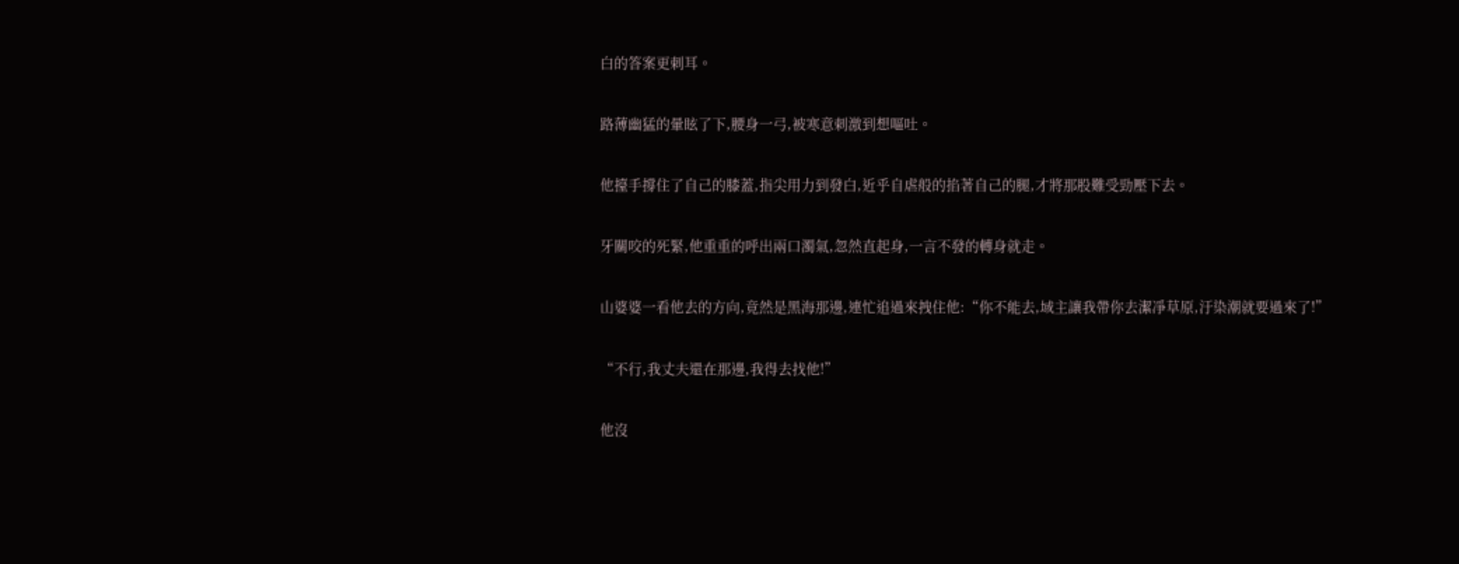白的答案更刺耳。

路薄幽猛的暈眩了下,腰身一弓,被寒意刺激到想嘔吐。

他擡手撐住了自己的膝蓋,指尖用力到發白,近乎自虐般的掐著自己的腿,才將那股難受勁壓下去。

牙關咬的死緊,他重重的呼出兩口濁氣,忽然直起身,一言不發的轉身就走。

山婆婆一看他去的方向,竟然是黑海那邊,連忙追過來拽住他:“你不能去,域主讓我帶你去潔凈草原,汙染潮就要過來了!”

“不行,我丈夫還在那邊,我得去找他!”

他沒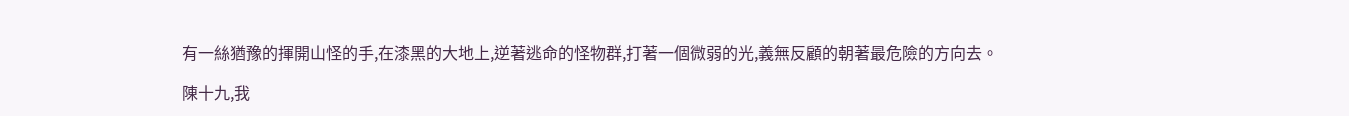有一絲猶豫的揮開山怪的手,在漆黑的大地上,逆著逃命的怪物群,打著一個微弱的光,義無反顧的朝著最危險的方向去。

陳十九,我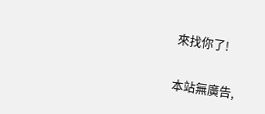來找你了!

本站無廣告,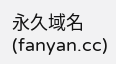永久域名(fanyan.cc)